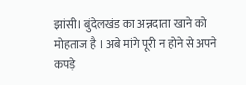झांसी। बुंदेलखंड का अन्नदाता खाने को मोहताज है । अबे मांगे पूरी न होने से अपने कपड़े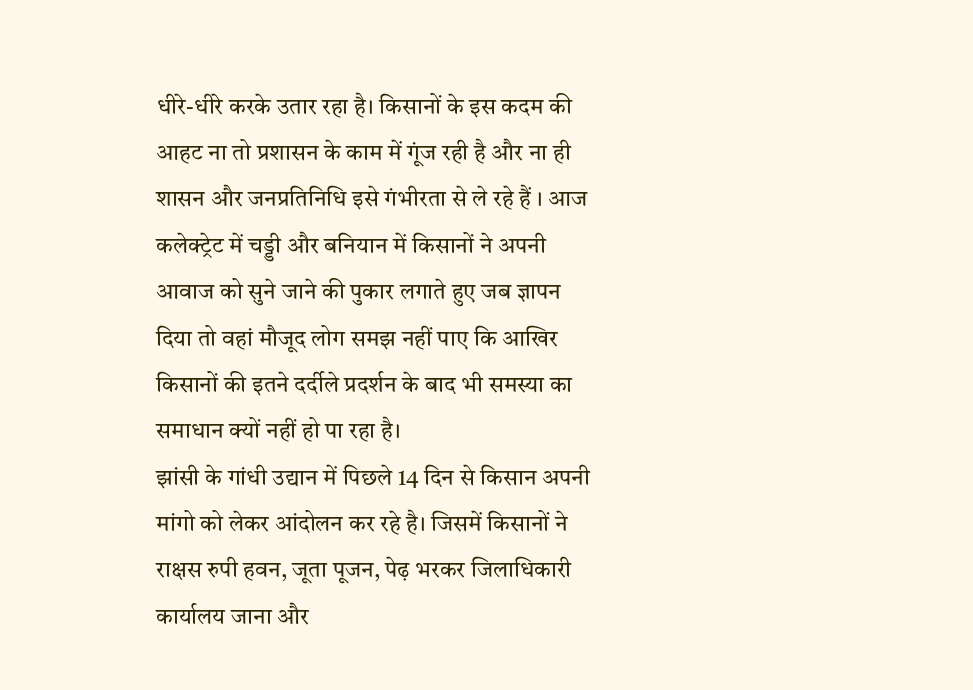धीरे-धीरे करके उतार रहा है। किसानों के इस कदम की आहट ना तो प्रशासन के काम में गूंज रही है और ना ही शासन और जनप्रतिनिधि इसे गंभीरता से ले रहे हैं । आज कलेक्ट्रेट में चड्डी और बनियान में किसानों ने अपनी आवाज को सुने जाने की पुकार लगाते हुए जब ज्ञापन दिया तो वहां मौजूद लोग समझ नहीं पाए कि आखिर किसानों की इतने दर्दीले प्रदर्शन के बाद भी समस्या का समाधान क्यों नहीं हो पा रहा है।
झांसी के गांधी उद्यान में पिछले 14 दिन से किसान अपनी मांगो को लेकर आंदोलन कर रहे है। जिसमें किसानों ने राक्षस रुपी हवन, जूता पूजन, पेढ़ भरकर जिलाधिकारी कार्यालय जाना और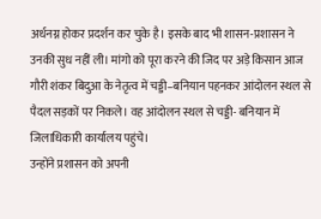अर्धनग्न होकर प्रदर्शन कर चुके है। इसके बाद भी शासन-प्रशासन ने उनकी सुध नहीं ली। मांगो को पूरा करने की जिद पर अड़े किसान आज गौरी शंकर बिदुआ के नेतृत्व में चड्डी–बनियान पहनकर आंदोलन स्थल से पैदल सड़कों पर निकले। वह आंदोलन स्थल से चड्डी- बनियान में जिलाधिकारी कार्यालय पहुंचे।
उन्होंने प्रशासन को अपनी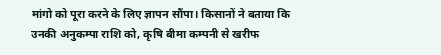मांगो को पूरा करने के लिए ज्ञापन सौंपा। किसानों ने बताया कि उनकी अनुकम्पा राशि को, कृषि बीमा कम्पनी से खरीफ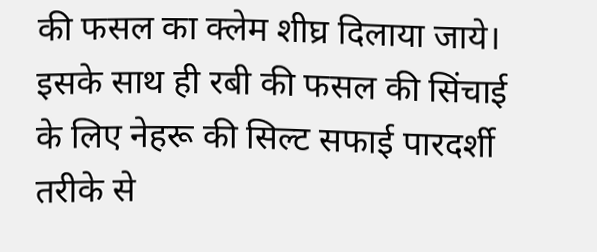की फसल का क्लेम शीघ्र दिलाया जाये। इसके साथ ही रबी की फसल की सिंचाई के लिए नेहरू की सिल्ट सफाई पारदर्शी तरीके से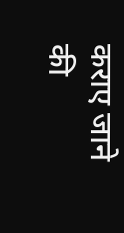कराए जाने की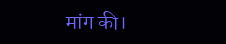मांग की।